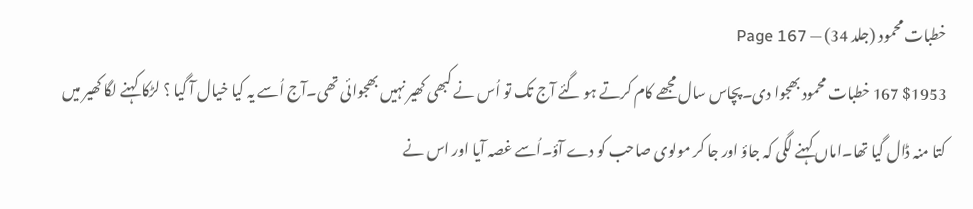خطبات محمود (جلد 34) — Page 167
$1953 167 خطبات محمود بھجوا دی۔پچاس سال مجھے کام کرتے ہو گئے آج تک تو اُس نے کبھی کھیر نہیں بھجوائی تھی۔آج اُسے یہ کیا خیال آ گیا ؟ لڑکا کہنے لگا کھیر میں کتا منہ ڈال گیا تھا۔اماں کہنے لگی کہ جاؤ اور جا کر مولوی صاحب کو دے آؤ۔اُسے غصہ آیا اور اس نے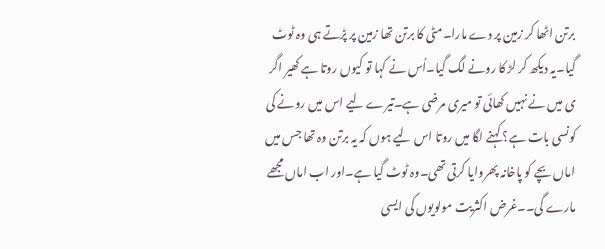برتن اٹھا کر زمین پر دے مارا۔مٹی کا برتن تھا زمین پر پڑتے ہی وہ ٹوٹ گیا۔یہ دیکھ کر لڑ کا رونے لگ گیا۔اُس نے کہا تو کیوں روتا ہے کھیر اگر ی میں نے نہیں کھائی تو میری مرضی ہے۔تیرے لیے اس میں رونے کی کونسی بات ہے؟ کہنے لگا میں روتا اس لیے ہوں کہ یہ برتن وہ تھا جس میں اماں بچے کو پاخانہ پھروایا کرتی تھی۔وہ ٹوٹ گیا ہے۔اور اب اماں مجھے مارے گی۔۔غرض اکثریت مولویوں کی ایسی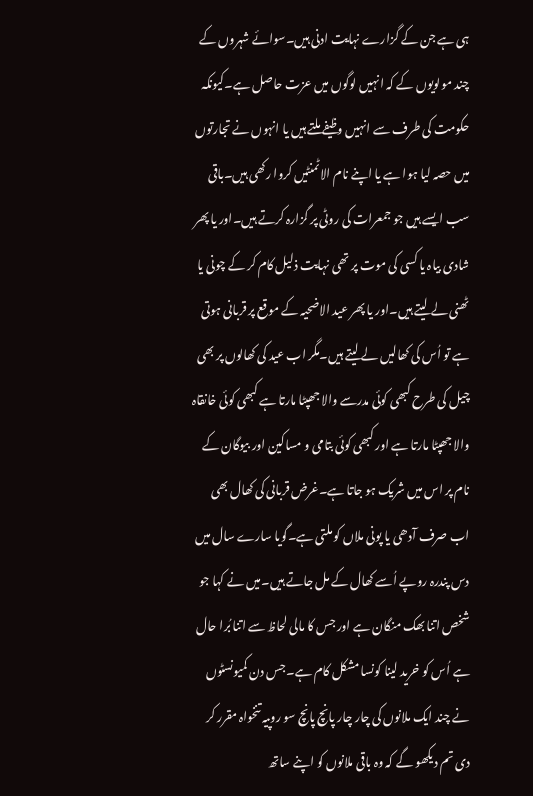ہی ہے جن کے گزارے نہایت ادنی ہیں۔سوائے شہروں کے چند مولویوں کے کہ انہیں لوگوں میں عزت حاصل ہے۔کیونکہ حکومت کی طرف سے انہیں وظیفے ملتے ہیں یا انہوں نے تجارتوں میں حصہ لیا ہوا ہے یا اپنے نام الاٹمنٹیں کروا رکھی ہیں۔باقی سب ایسے ہیں جو جمعرات کی روٹی پر گزارہ کرتے ہیں۔اور یا پھر شادی بیاہ یا کسی کی موت پر تھی نہایت ذلیل کام کر کے چونی یا ٹھنی لے لیتے ہیں۔اور یا پھر عید الاضحیہ کے موقع پر قربانی ہوتی ہے تو اُس کی کھالیں لے لیتے ہیں۔مگر اب عید کی کھالوں پر بھی چیل کی طرح کبھی کوئی مدرسے والا جھپٹا مارتا ہے کبھی کوئی خانقاہ والا جھپٹا مارتا ہے اور کبھی کوئی بتامی و مساکین اور بیوگان کے نام پر اس میں شریک ہو جاتا ہے۔غرض قربانی کی کھال بھی اب صرف آدھی یا پونی ملاں کو ملتی ہے۔گویا سارے سال میں دس پندرہ روپے اُسے کھال کے مل جاتے ہیں۔میں نے کہا جو شخص اتنا بھک منگان ہے اور جس کا مالی لحاظ سے اتنا بُرا حال ہے اُس کو خرید لینا کونسا مشکل کام ہے۔جس دن کمیونسٹوں نے چند ایک ملانوں کی چار چار پانچ پانچ سو روپیہ تنخواہ مقرر کر دی تم دیکھو گے کہ وہ باقی ملانوں کو اپنے ساتھ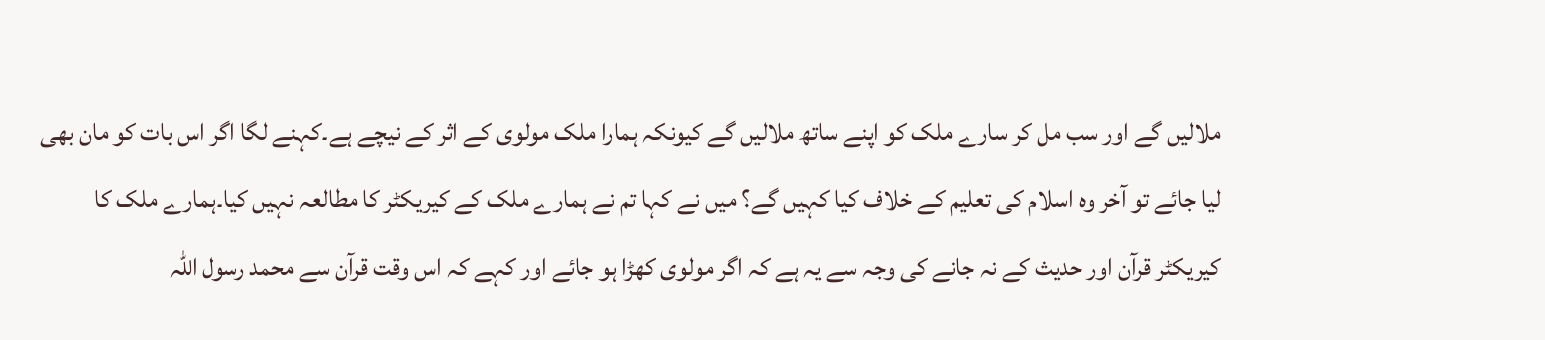ملالیں گے اور سب مل کر سارے ملک کو اپنے ساتھ ملالیں گے کیونکہ ہمارا ملک مولوی کے اثر کے نیچے ہے۔کہنے لگا اگر اس بات کو مان بھی لیا جائے تو آخر وہ اسلام کی تعلیم کے خلاف کیا کہیں گے؟ میں نے کہا تم نے ہمارے ملک کے کیریکٹر کا مطالعہ نہیں کیا۔ہمارے ملک کا کیریکٹر قرآن اور حدیث کے نہ جانے کی وجہ سے یہ ہے کہ اگر مولوی کھڑا ہو جائے اور کہے کہ اس وقت قرآن سے محمد رسول اللہ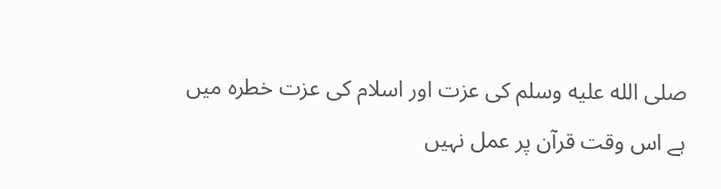صلى الله عليه وسلم کی عزت اور اسلام کی عزت خطرہ میں ہے اس وقت قرآن پر عمل نہیں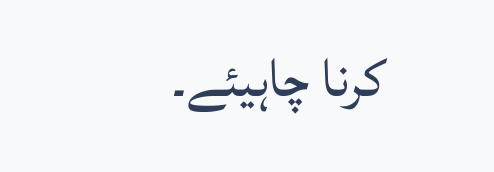کرنا چاہیئے۔